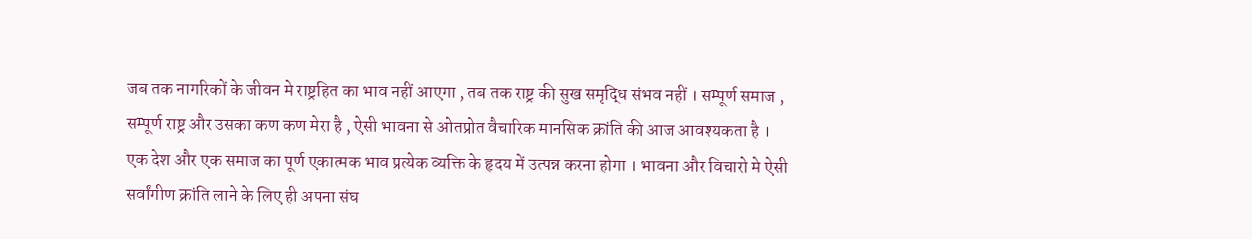जब तक नागरिकों के जीवन मे राष्ट्रहित का भाव नहीं आएगा , तब तक राष्ट्र की सुख समृद्धि संभव नहीं । सम्पूर्ण समाज , सम्पूर्ण राष्ट्र और उसका कण कण मेरा है , ऐसी भावना से ओतप्रोत वैचारिक मानसिक क्रांति की आज आवश्यकता है । एक देश और एक समाज का पूर्ण एकात्मक भाव प्रत्येक व्यक्ति के हृदय में उत्पन्न करना होगा । भावना और विचारो मे ऐसी सर्वांगीण क्रांति लाने के लिए ही अपना संघ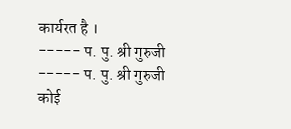कार्यरत है ।
----- प. पु. श्री गुरुजी
----- प. पु. श्री गुरुजी
कोई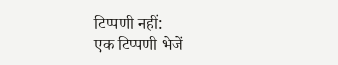टिप्पणी नहीं:
एक टिप्पणी भेजें